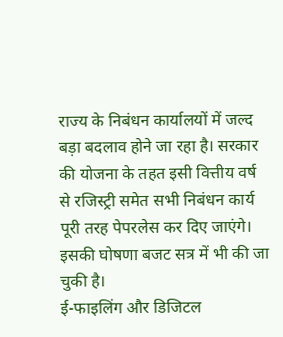राज्य के निबंधन कार्यालयों में जल्द बड़ा बदलाव होने जा रहा है। सरकार की योजना के तहत इसी वित्तीय वर्ष से रजिस्ट्री समेत सभी निबंधन कार्य पूरी तरह पेपरलेस कर दिए जाएंगे। इसकी घोषणा बजट सत्र में भी की जा चुकी है।
ई-फाइलिंग और डिजिटल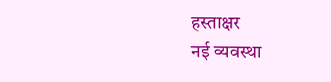हस्ताक्षर
नई व्यवस्था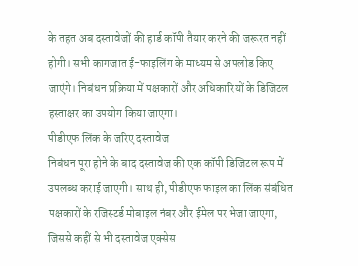के तहत अब दस्तावेजों की हार्ड कॉपी तैयार करने की जरूरत नहीं होगी। सभी कागजात ई-फाइलिंग के माध्यम से अपलोड किए जाएंगे। निबंधन प्रक्रिया में पक्षकारों और अधिकारियों के डिजिटल हस्ताक्षर का उपयोग किया जाएगा।
पीडीएफ लिंक के जरिए दस्तावेज
निबंधन पूरा होने के बाद दस्तावेज की एक कॉपी डिजिटल रूप में उपलब्ध कराई जाएगी। साथ ही, पीडीएफ फाइल का लिंक संबंधित पक्षकारों के रजिस्टर्ड मोबाइल नंबर और ईमेल पर भेजा जाएगा, जिससे कहीं से भी दस्तावेज एक्सेस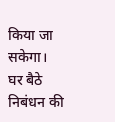किया जा सकेगा।
घर बैठे निबंधन की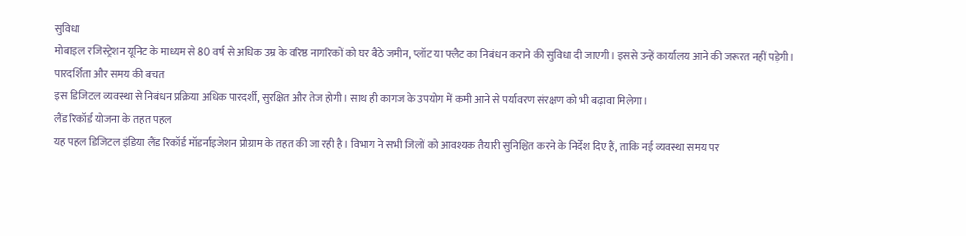सुविधा
मोबाइल रजिस्ट्रेशन यूनिट के माध्यम से 80 वर्ष से अधिक उम्र के वरिष्ठ नागरिकों को घर बैठे जमीन, प्लॉट या फ्लैट का निबंधन कराने की सुविधा दी जाएगी। इससे उन्हें कार्यालय आने की जरूरत नहीं पड़ेगी।
पारदर्शिता और समय की बचत
इस डिजिटल व्यवस्था से निबंधन प्रक्रिया अधिक पारदर्शी, सुरक्षित और तेज होगी। साथ ही कागज के उपयोग में कमी आने से पर्यावरण संरक्षण को भी बढ़ावा मिलेगा।
लैंड रिकॉर्ड योजना के तहत पहल
यह पहल डिजिटल इंडिया लैंड रिकॉर्ड मॉडर्नाइजेशन प्रोग्राम के तहत की जा रही है। विभाग ने सभी जिलों को आवश्यक तैयारी सुनिश्चित करने के निर्देश दिए हैं, ताकि नई व्यवस्था समय पर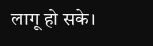लागू हो सके।